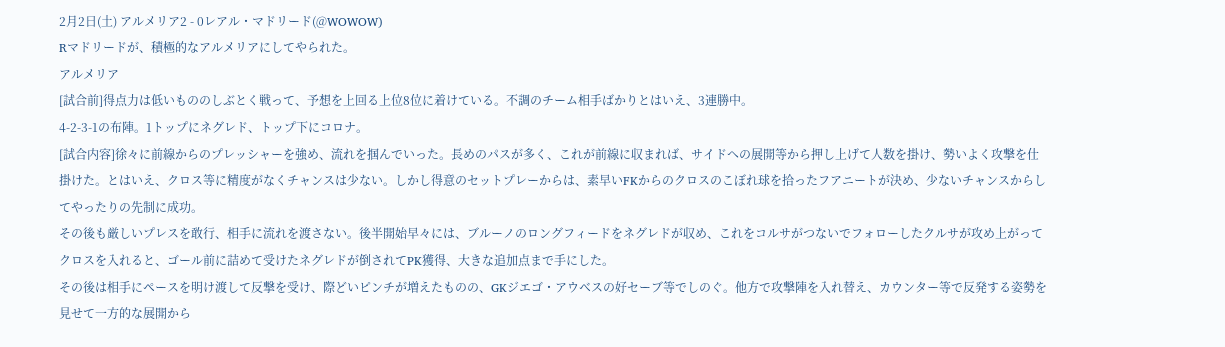2月2日(土) アルメリア2 - 0レアル・マドリード(@WOWOW)
Rマドリードが、積極的なアルメリアにしてやられた。
アルメリア
[試合前]得点力は低いもののしぶとく戦って、予想を上回る上位8位に着けている。不調のチーム相手ばかりとはいえ、3連勝中。
4-2-3-1の布陣。1トップにネグレド、トップ下にコロナ。
[試合内容]徐々に前線からのプレッシャーを強め、流れを掴んでいった。長めのパスが多く、これが前線に収まれば、サイドへの展開等から押し上げて人数を掛け、勢いよく攻撃を仕掛けた。とはいえ、クロス等に精度がなくチャンスは少ない。しかし得意のセットプレーからは、素早いFKからのクロスのこぼれ球を拾ったフアニートが決め、少ないチャンスからしてやったりの先制に成功。
その後も厳しいプレスを敢行、相手に流れを渡さない。後半開始早々には、ブルーノのロングフィードをネグレドが収め、これをコルサがつないでフォローしたクルサが攻め上がってクロスを入れると、ゴール前に詰めて受けたネグレドが倒されてPK獲得、大きな追加点まで手にした。
その後は相手にペースを明け渡して反撃を受け、際どいピンチが増えたものの、GKジエゴ・アウベスの好セーブ等でしのぐ。他方で攻撃陣を入れ替え、カウンター等で反発する姿勢を見せて一方的な展開から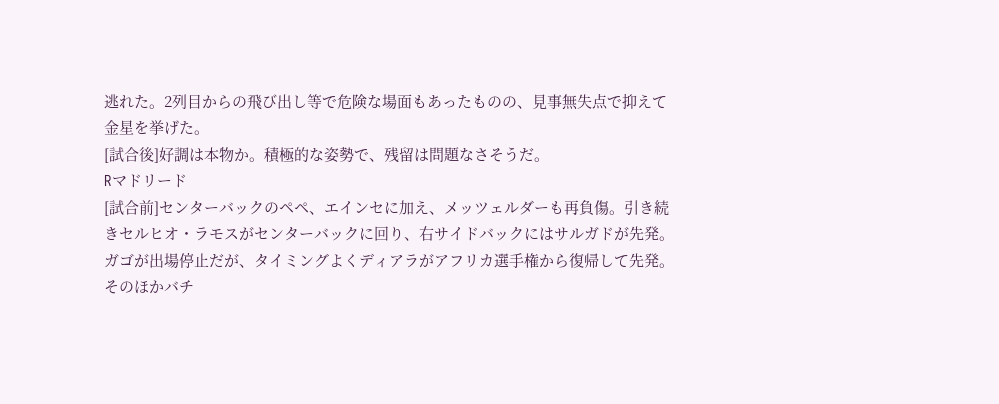逃れた。2列目からの飛び出し等で危険な場面もあったものの、見事無失点で抑えて金星を挙げた。
[試合後]好調は本物か。積極的な姿勢で、残留は問題なさそうだ。
Rマドリード
[試合前]センターバックのペペ、エインセに加え、メッツェルダーも再負傷。引き続きセルヒオ・ラモスがセンターバックに回り、右サイドバックにはサルガドが先発。ガゴが出場停止だが、タイミングよくディアラがアフリカ選手権から復帰して先発。そのほかバチ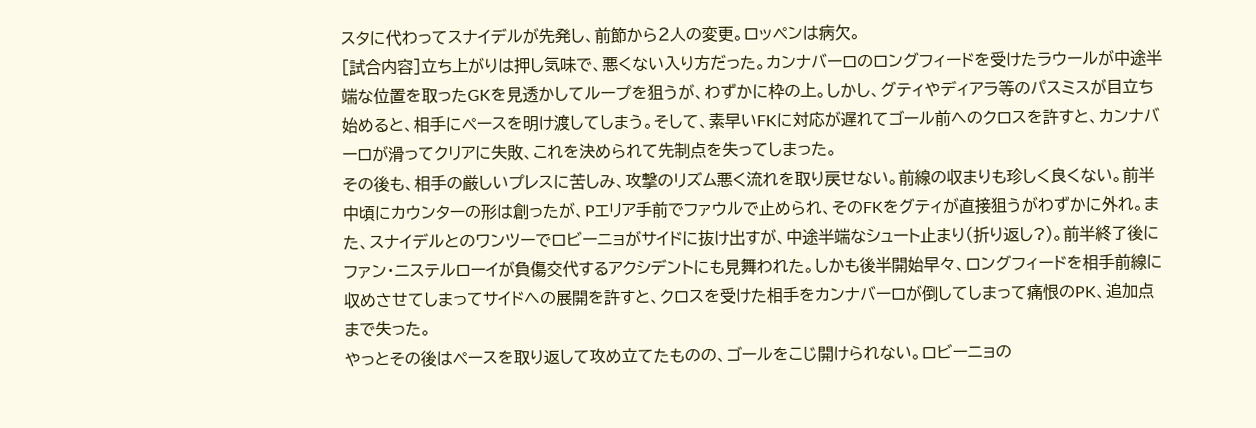スタに代わってスナイデルが先発し、前節から2人の変更。ロッペンは病欠。
[試合内容]立ち上がりは押し気味で、悪くない入り方だった。カンナバーロのロングフィードを受けたラウールが中途半端な位置を取ったGKを見透かしてループを狙うが、わずかに枠の上。しかし、グティやディアラ等のパスミスが目立ち始めると、相手にペースを明け渡してしまう。そして、素早いFKに対応が遅れてゴール前へのクロスを許すと、カンナバーロが滑ってクリアに失敗、これを決められて先制点を失ってしまった。
その後も、相手の厳しいプレスに苦しみ、攻撃のリズム悪く流れを取り戻せない。前線の収まりも珍しく良くない。前半中頃にカウンターの形は創ったが、Pエリア手前でファウルで止められ、そのFKをグティが直接狙うがわずかに外れ。また、スナイデルとのワンツーでロビーニョがサイドに抜け出すが、中途半端なシュート止まり(折り返し?)。前半終了後にファン・ニステルローイが負傷交代するアクシデントにも見舞われた。しかも後半開始早々、ロングフィードを相手前線に収めさせてしまってサイドへの展開を許すと、クロスを受けた相手をカンナバーロが倒してしまって痛恨のPK、追加点まで失った。
やっとその後はペースを取り返して攻め立てたものの、ゴールをこじ開けられない。ロビーニョの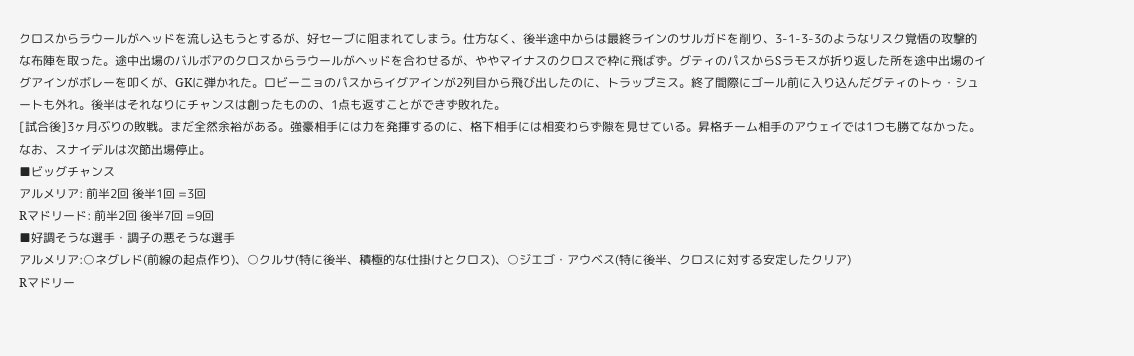クロスからラウールがヘッドを流し込もうとするが、好セーブに阻まれてしまう。仕方なく、後半途中からは最終ラインのサルガドを削り、3-1-3-3のようなリスク覚悟の攻撃的な布陣を取った。途中出場のバルボアのクロスからラウールがヘッドを合わせるが、ややマイナスのクロスで枠に飛ばず。グティのパスからSラモスが折り返した所を途中出場のイグアインがボレーを叩くが、GKに弾かれた。ロビーニョのパスからイグアインが2列目から飛び出したのに、トラップミス。終了間際にゴール前に入り込んだグティのトゥ・シュートも外れ。後半はそれなりにチャンスは創ったものの、1点も返すことができず敗れた。
[試合後]3ヶ月ぶりの敗戦。まだ全然余裕がある。強豪相手には力を発揮するのに、格下相手には相変わらず隙を見せている。昇格チーム相手のアウェイでは1つも勝てなかった。なお、スナイデルは次節出場停止。
■ビッグチャンス
アルメリア: 前半2回 後半1回 =3回
Rマドリード: 前半2回 後半7回 =9回
■好調そうな選手・調子の悪そうな選手
アルメリア:○ネグレド(前線の起点作り)、○クルサ(特に後半、積極的な仕掛けとクロス)、○ジエゴ・アウベス(特に後半、クロスに対する安定したクリア)
Rマドリー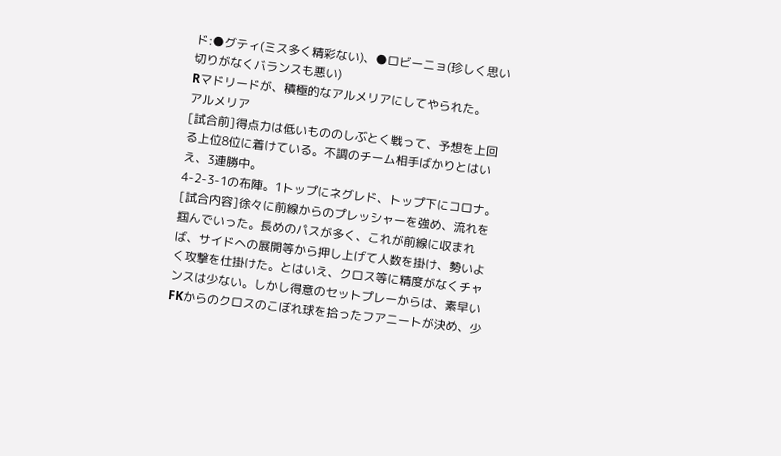ド:●グティ(ミス多く精彩ない)、●ロビーニョ(珍しく思い切りがなくバランスも悪い)
Rマドリードが、積極的なアルメリアにしてやられた。
アルメリア
[試合前]得点力は低いもののしぶとく戦って、予想を上回る上位8位に着けている。不調のチーム相手ばかりとはいえ、3連勝中。
4-2-3-1の布陣。1トップにネグレド、トップ下にコロナ。
[試合内容]徐々に前線からのプレッシャーを強め、流れを掴んでいった。長めのパスが多く、これが前線に収まれば、サイドへの展開等から押し上げて人数を掛け、勢いよく攻撃を仕掛けた。とはいえ、クロス等に精度がなくチャンスは少ない。しかし得意のセットプレーからは、素早いFKからのクロスのこぼれ球を拾ったフアニートが決め、少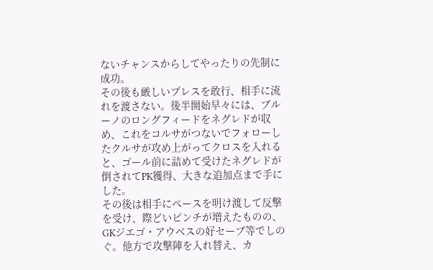ないチャンスからしてやったりの先制に成功。
その後も厳しいプレスを敢行、相手に流れを渡さない。後半開始早々には、ブルーノのロングフィードをネグレドが収め、これをコルサがつないでフォローしたクルサが攻め上がってクロスを入れると、ゴール前に詰めて受けたネグレドが倒されてPK獲得、大きな追加点まで手にした。
その後は相手にペースを明け渡して反撃を受け、際どいピンチが増えたものの、GKジエゴ・アウベスの好セーブ等でしのぐ。他方で攻撃陣を入れ替え、カ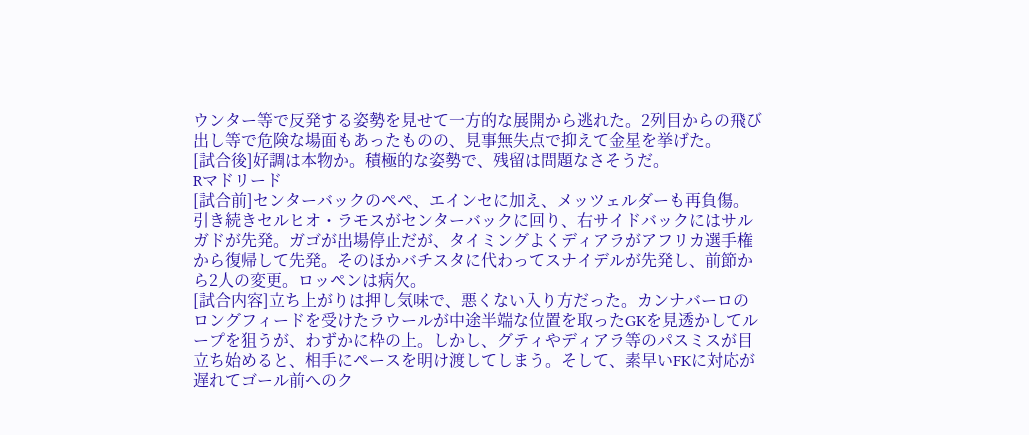ウンター等で反発する姿勢を見せて一方的な展開から逃れた。2列目からの飛び出し等で危険な場面もあったものの、見事無失点で抑えて金星を挙げた。
[試合後]好調は本物か。積極的な姿勢で、残留は問題なさそうだ。
Rマドリード
[試合前]センターバックのペペ、エインセに加え、メッツェルダーも再負傷。引き続きセルヒオ・ラモスがセンターバックに回り、右サイドバックにはサルガドが先発。ガゴが出場停止だが、タイミングよくディアラがアフリカ選手権から復帰して先発。そのほかバチスタに代わってスナイデルが先発し、前節から2人の変更。ロッペンは病欠。
[試合内容]立ち上がりは押し気味で、悪くない入り方だった。カンナバーロのロングフィードを受けたラウールが中途半端な位置を取ったGKを見透かしてループを狙うが、わずかに枠の上。しかし、グティやディアラ等のパスミスが目立ち始めると、相手にペースを明け渡してしまう。そして、素早いFKに対応が遅れてゴール前へのク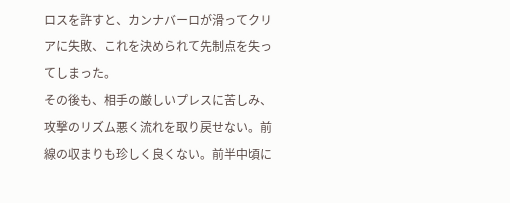ロスを許すと、カンナバーロが滑ってクリアに失敗、これを決められて先制点を失ってしまった。
その後も、相手の厳しいプレスに苦しみ、攻撃のリズム悪く流れを取り戻せない。前線の収まりも珍しく良くない。前半中頃に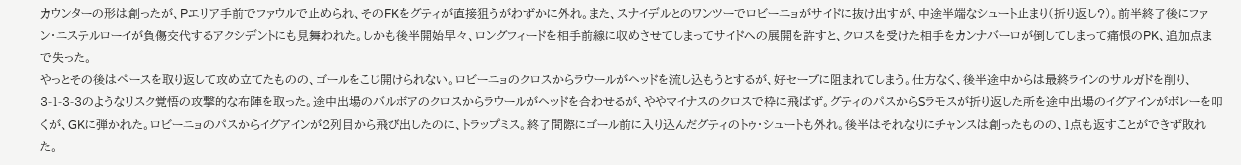カウンターの形は創ったが、Pエリア手前でファウルで止められ、そのFKをグティが直接狙うがわずかに外れ。また、スナイデルとのワンツーでロビーニョがサイドに抜け出すが、中途半端なシュート止まり(折り返し?)。前半終了後にファン・ニステルローイが負傷交代するアクシデントにも見舞われた。しかも後半開始早々、ロングフィードを相手前線に収めさせてしまってサイドへの展開を許すと、クロスを受けた相手をカンナバーロが倒してしまって痛恨のPK、追加点まで失った。
やっとその後はペースを取り返して攻め立てたものの、ゴールをこじ開けられない。ロビーニョのクロスからラウールがヘッドを流し込もうとするが、好セーブに阻まれてしまう。仕方なく、後半途中からは最終ラインのサルガドを削り、3-1-3-3のようなリスク覚悟の攻撃的な布陣を取った。途中出場のバルボアのクロスからラウールがヘッドを合わせるが、ややマイナスのクロスで枠に飛ばず。グティのパスからSラモスが折り返した所を途中出場のイグアインがボレーを叩くが、GKに弾かれた。ロビーニョのパスからイグアインが2列目から飛び出したのに、トラップミス。終了間際にゴール前に入り込んだグティのトゥ・シュートも外れ。後半はそれなりにチャンスは創ったものの、1点も返すことができず敗れた。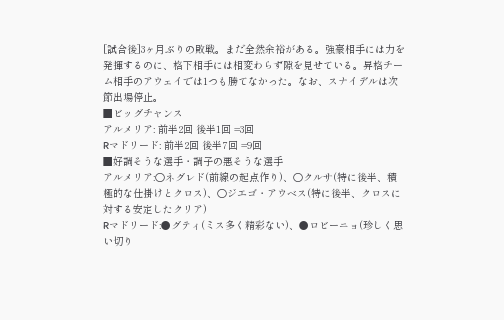[試合後]3ヶ月ぶりの敗戦。まだ全然余裕がある。強豪相手には力を発揮するのに、格下相手には相変わらず隙を見せている。昇格チーム相手のアウェイでは1つも勝てなかった。なお、スナイデルは次節出場停止。
■ビッグチャンス
アルメリア: 前半2回 後半1回 =3回
Rマドリード: 前半2回 後半7回 =9回
■好調そうな選手・調子の悪そうな選手
アルメリア:○ネグレド(前線の起点作り)、○クルサ(特に後半、積極的な仕掛けとクロス)、○ジエゴ・アウベス(特に後半、クロスに対する安定したクリア)
Rマドリード:●グティ(ミス多く精彩ない)、●ロビーニョ(珍しく思い切り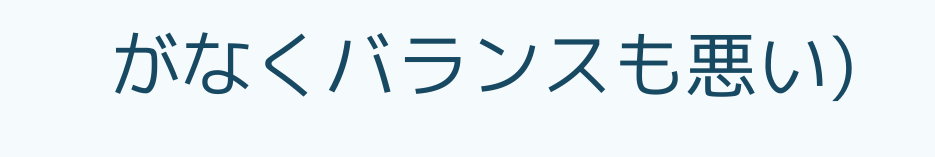がなくバランスも悪い)